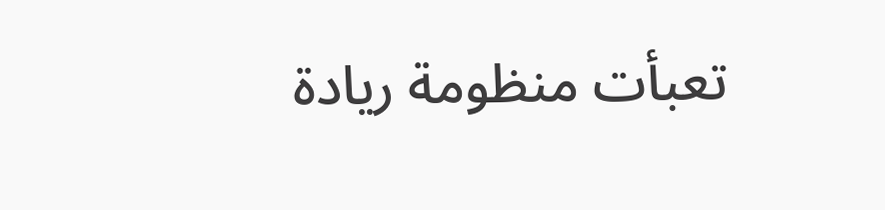تعبأت منظومة ريادة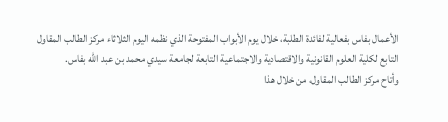الأعمال بفاس بفعالية لفائدة الطلبة، خلال يوم الأبواب المفتوحة الذي نظمه اليوم الثلاثاء مركز الطالب المقاول التابع لكلية العلوم القانونية والاقتصادية والاجتماعية التابعة لجامعة سيدي محمد بن عبد الله بفاس.
وأتاح مركز الطالب المقاول، من خلال هذا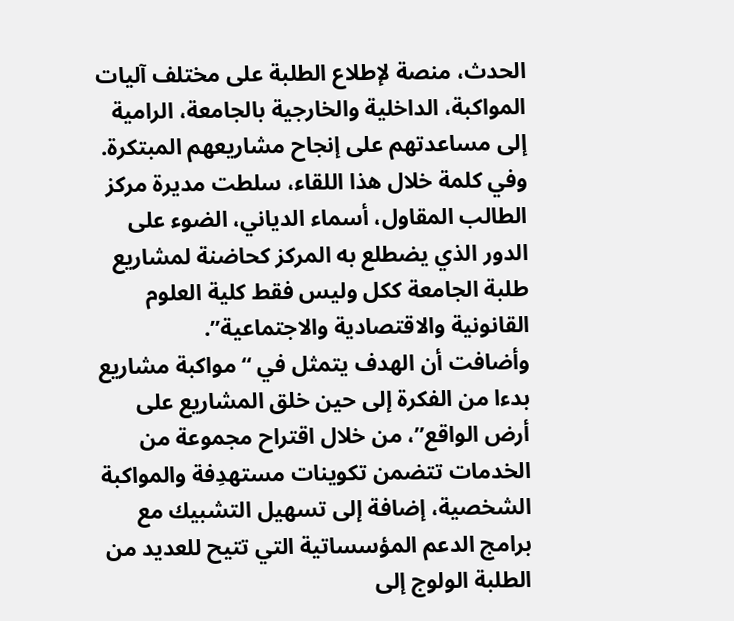الحدث، منصة لإطلاع الطلبة على مختلف آليات المواكبة، الداخلية والخارجية بالجامعة، الرامية إلى مساعدتهم على إنجاح مشاريعهم المبتكرة.
وفي كلمة خلال هذا اللقاء، سلطت مديرة مركز الطالب المقاول، أسماء الدياني، الضوء على الدور الذي يضطلع به المركز كحاضنة لمشاريع طلبة الجامعة ككل وليس فقط كلية العلوم القانونية والاقتصادية والاجتماعية”.
وأضافت أن الهدف يتمثل في “مواكبة مشاريع بدءا من الفكرة إلى حين خلق المشاريع على أرض الواقع”، من خلال اقتراح مجموعة من الخدمات تتضمن تكوينات مستهدِفة والمواكبة الشخصية، إضافة إلى تسهيل التشبيك مع برامج الدعم المؤسساتية التي تتيح للعديد من الطلبة الولوج إلى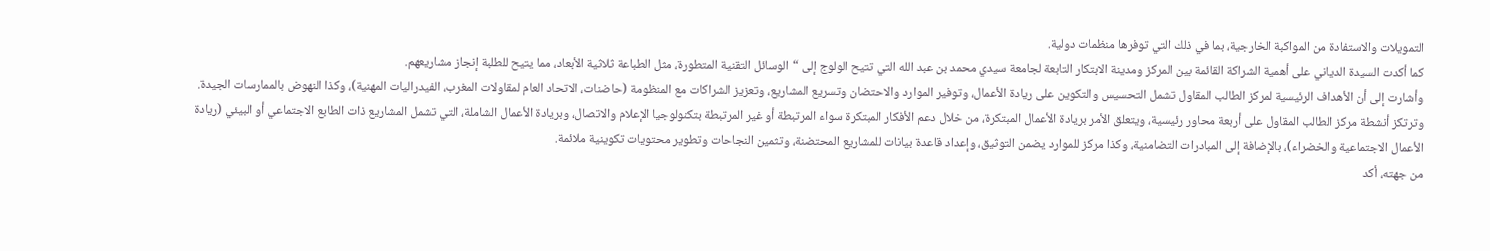التمويلات والاستفادة من المواكبة الخارجية، بما في ذلك التي توفرها منظمات دولية.
كما أكدت السيدة الدياني على أهمية الشراكة القائمة بين المركز ومدينة الابتكار التابعة لجامعة سيدي محمد بن عبد الله التي تتيح الولوج إلى “الوسائل التقنية المتطورة، مثل الطباعة ثلاثية الأبعاد، مما يتيح للطلبة إنجاز مشاريعهم.
وأشارت إلى أن الأهداف الرئيسية لمركز الطالب المقاول تشمل التحسيس والتكوين على ريادة الأعمال، وتوفير الموارد والاحتضان وتسريع المشاريع، وتعزيز الشراكات مع المنظومة (حاضنات، الاتحاد العام لمقاولات المغرب، الفيدراليات المهنية)، وكذا النهوض بالممارسات الجيدة.
وترتكز أنشطة مركز الطالب المقاول على أربعة محاور رئيسية، ويتعلق الأمر بريادة الأعمال المبتكرة، من خلال دعم الأفكار المبتكرة سواء المرتبطة أو غير المرتبطة بتكنولوجيا الإعلام والاتصال، وبريادة الأعمال الشاملة، التي تشمل المشاريع ذات الطابع الاجتماعي أو البيئي (ريادة الأعمال الاجتماعية والخضراء)، بالإضافة إلى المبادرات التضامنية، وكذا مركز للموارد يضمن التوثيق، وإعداد قاعدة بيانات للمشاريع المحتضنة، وتثمين النجاحات وتطوير محتويات تكوينية ملائمة.
من جهته، أكد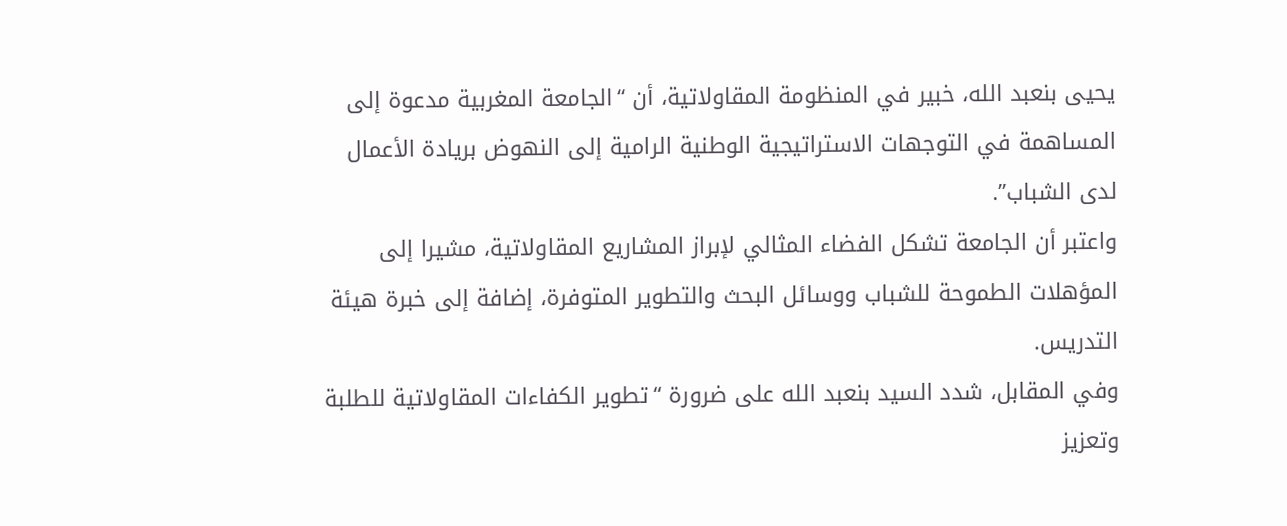يحيى بنعبد الله، خبير في المنظومة المقاولاتية، أن “الجامعة المغربية مدعوة إلى المساهمة في التوجهات الاستراتيجية الوطنية الرامية إلى النهوض بريادة الأعمال لدى الشباب”.
واعتبر أن الجامعة تشكل الفضاء المثالي لإبراز المشاريع المقاولاتية، مشيرا إلى المؤهلات الطموحة للشباب ووسائل البحث والتطوير المتوفرة، إضافة إلى خبرة هيئة التدريس.
وفي المقابل، شدد السيد بنعبد الله على ضرورة “تطوير الكفاءات المقاولاتية للطلبة وتعزيز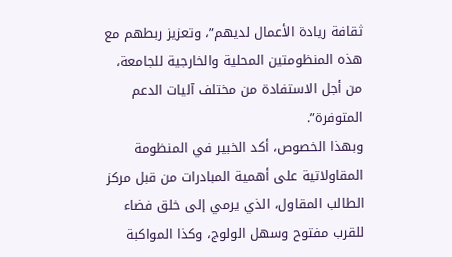ثقافة ريادة الأعمال لديهم”، وتعزيز ربطهم مع هذه المنظومتين المحلية والخارجية للجامعة، من أجل الاستفادة من مختلف آليات الدعم المتوفرة”.
وبهذا الخصوص، أكد الخبير في المنظومة المقاولاتية على أهمية المبادرات من قبل مركز الطالب المقاول، الذي يرمي إلى خلق فضاء للقرب مفتوح وسهل الولوج، وكذا المواكبة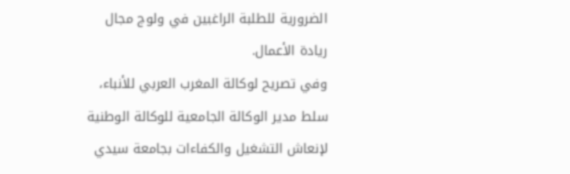الضرورية للطلبة الراغبين في ولوج مجال ريادة الأعمال.
وفي تصريح لوكالة المغرب العربي للأنباء، سلط مدير الوكالة الجامعية للوكالة الوطنية لإنعاش التشغيل والكفاءات بجامعة سيدي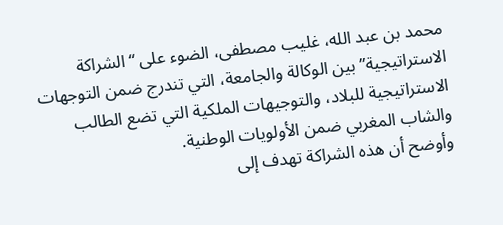محمد بن عبد الله، غليب مصطفى، الضوء على “الشراكة الاستراتيجية” بين الوكالة والجامعة، التي تندرج ضمن التوجهات الاستراتيجية للبلاد، والتوجيهات الملكية التي تضع الطالب والشاب المغربي ضمن الأولويات الوطنية.
وأوضح أن هذه الشراكة تهدف إلى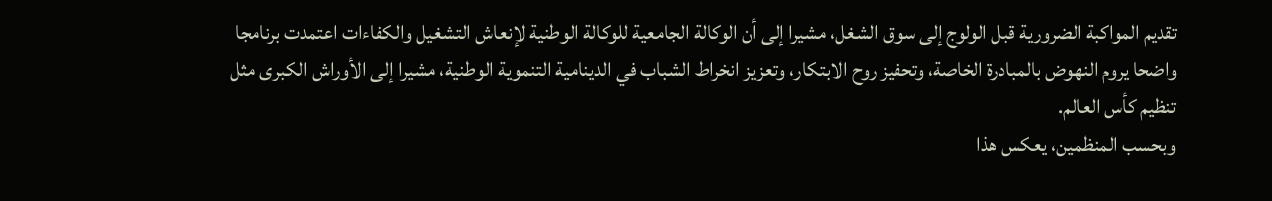تقديم المواكبة الضرورية قبل الولوج إلى سوق الشغل، مشيرا إلى أن الوكالة الجامعية للوكالة الوطنية لإنعاش التشغيل والكفاءات اعتمدت برنامجا واضحا يروم النهوض بالمبادرة الخاصة، وتحفيز روح الابتكار، وتعزيز انخراط الشباب في الدينامية التنموية الوطنية، مشيرا إلى الأوراش الكبرى مثل تنظيم كأس العالم.
وبحسب المنظمين، يعكس هذا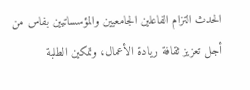الحدث التزام الفاعلين الجامعيين والمؤسساتيين بفاس من أجل تعزيز ثقافة ريادة الأعمال، وتمكين الطلبة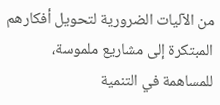من الآليات الضرورية لتحويل أفكارهم المبتكرة إلى مشاريع ملموسة، للمساهمة في التنمية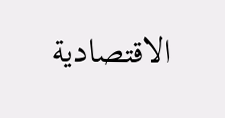الاقتصادية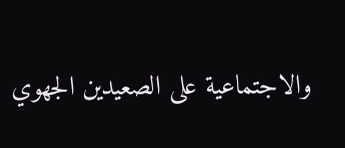والاجتماعية على الصعيدين الجهوي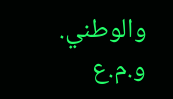والوطني.
و.م.ع